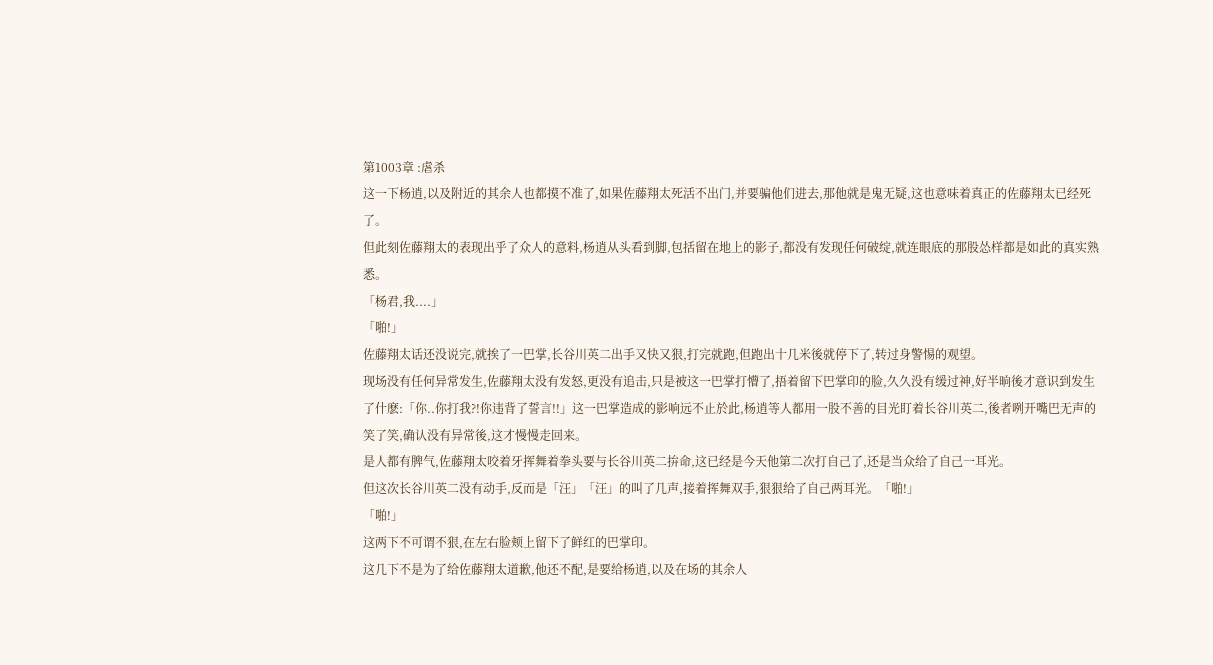第1003章 :虐杀
这一下杨逍,以及附近的其余人也都摸不准了,如果佐藤翔太死活不出门,并要骗他们进去,那他就是鬼无疑,这也意味着真正的佐藤翔太已经死了。
但此刻佐藤翔太的表现出乎了众人的意料,杨逍从头看到脚,包括留在地上的影子,都没有发现任何破绽,就连眼底的那股怂样都是如此的真实熟悉。
「杨君,我....」
「啪!」
佐藤翔太话还没说完,就挨了一巴掌,长谷川英二出手又快又狠,打完就跑,但跑出十几米後就停下了,转过身警惕的观望。
现场没有任何异常发生,佐藤翔太没有发怒,更没有追击,只是被这一巴掌打懵了,捂着留下巴掌印的脸,久久没有缓过神,好半晌後才意识到发生了什麽:「你..你打我?!你违背了誓言!!」这一巴掌造成的影响远不止於此,杨逍等人都用一股不善的目光盯着长谷川英二,後者咧开嘴巴无声的笑了笑,确认没有异常後,这才慢慢走回来。
是人都有脾气,佐藤翔太咬着牙挥舞着拳头要与长谷川英二拚命,这已经是今天他第二次打自己了,还是当众给了自己一耳光。
但这次长谷川英二没有动手,反而是「汪」「汪」的叫了几声,接着挥舞双手,狠狠给了自己两耳光。「啪!」
「啪!」
这两下不可谓不狠,在左右脸颊上留下了鲜红的巴掌印。
这几下不是为了给佐藤翔太道歉,他还不配,是要给杨逍,以及在场的其余人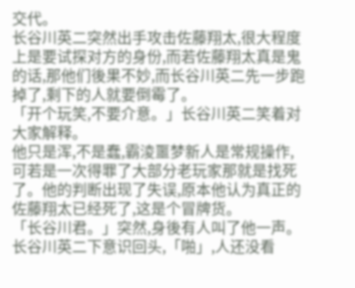交代。
长谷川英二突然出手攻击佐藤翔太,很大程度上是要试探对方的身份,而若佐藤翔太真是鬼的话,那他们後果不妙,而长谷川英二先一步跑掉了,剩下的人就要倒霉了。
「开个玩笑,不要介意。」长谷川英二笑着对大家解释。
他只是浑,不是蠢,霸淩噩梦新人是常规操作,可若是一次得罪了大部分老玩家那就是找死了。他的判断出现了失误,原本他认为真正的佐藤翔太已经死了,这是个冒牌货。
「长谷川君。」突然,身後有人叫了他一声。
长谷川英二下意识回头,「啪」,人还没看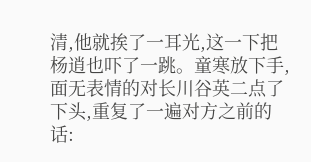清,他就挨了一耳光,这一下把杨逍也吓了一跳。童寒放下手,面无表情的对长川谷英二点了下头,重复了一遍对方之前的话: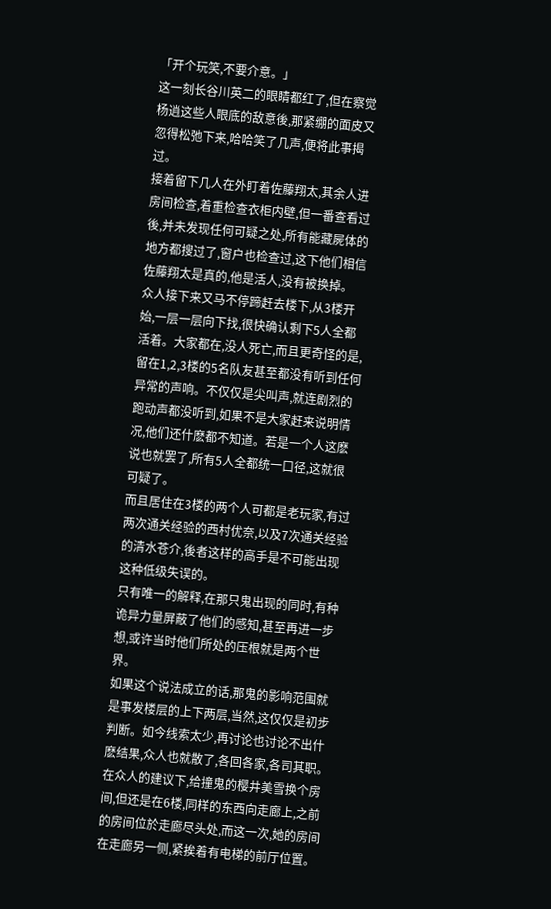「开个玩笑,不要介意。」
这一刻长谷川英二的眼睛都红了,但在察觉杨逍这些人眼底的敌意後,那紧绷的面皮又忽得松弛下来,哈哈笑了几声,便将此事揭过。
接着留下几人在外盯着佐藤翔太,其余人进房间检查,着重检查衣柜内壁,但一番查看过後,并未发现任何可疑之处,所有能藏屍体的地方都搜过了,窗户也检查过,这下他们相信佐藤翔太是真的,他是活人,没有被换掉。
众人接下来又马不停蹄赶去楼下,从3楼开始,一层一层向下找,很快确认剩下5人全都活着。大家都在,没人死亡,而且更奇怪的是,留在1,2,3楼的5名队友甚至都没有听到任何异常的声响。不仅仅是尖叫声,就连剧烈的跑动声都没听到,如果不是大家赶来说明情况,他们还什麽都不知道。若是一个人这麽说也就罢了,所有5人全都统一口径,这就很可疑了。
而且居住在3楼的两个人可都是老玩家,有过两次通关经验的西村优奈,以及7次通关经验的清水苍介,後者这样的高手是不可能出现这种低级失误的。
只有唯一的解释,在那只鬼出现的同时,有种诡异力量屏蔽了他们的感知,甚至再进一步想,或许当时他们所处的压根就是两个世界。
如果这个说法成立的话,那鬼的影响范围就是事发楼层的上下两层,当然,这仅仅是初步判断。如今线索太少,再讨论也讨论不出什麽结果,众人也就散了,各回各家,各司其职。
在众人的建议下,给撞鬼的樱井美雪换个房间,但还是在6楼,同样的东西向走廊上,之前的房间位於走廊尽头处,而这一次,她的房间在走廊另一侧,紧挨着有电梯的前厅位置。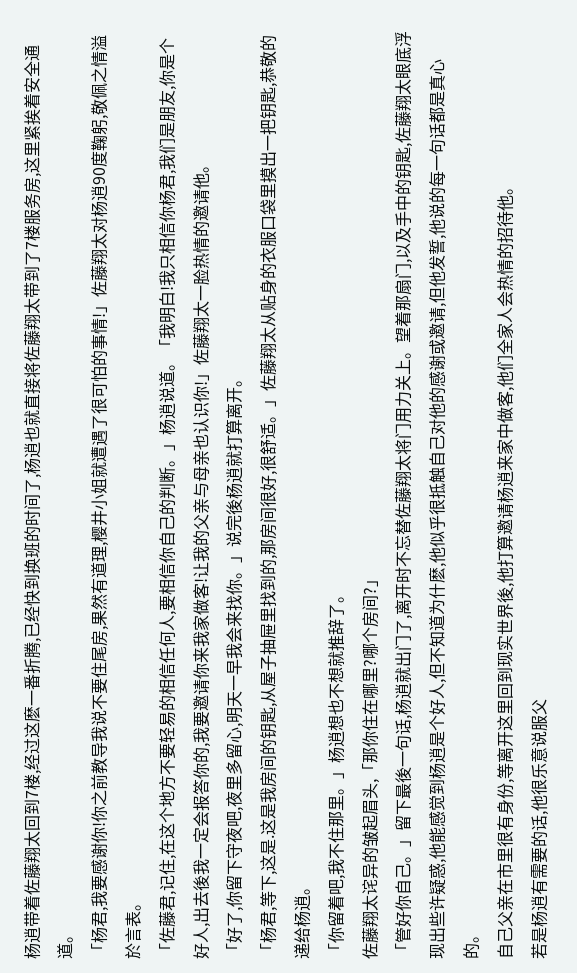杨逍带着佐藤翔太回到7楼,经过这麽一番折腾,已经快到换班的时间了,杨逍也就直接将佐藤翔太带到了7楼服务房,这里紧挨着安全通道。
「杨君,我要感谢你!你之前教导我说不要住尾房,果然有道理,樱井小姐就遭遇了很可怕的事情!」佐藤翔太对杨逍90度鞠躬,敬佩之情溢於言表。
「佐藤君,记住,在这个地方不要轻易的相信任何人,要相信你自己的判断。」杨逍说道。「我明白!我只相信你杨君,我们是朋友,你是个好人,出去後我一定会报答你的,我要邀请你来我家做客!让我的父亲与母亲也认识你!」佐藤翔太一脸热情的邀请他。
「好了,你留下守夜吧,夜里多留心,明天一早我会来找你。」说完後杨逍就打算离开。
「杨君,等下,这是.这是我房间的钥匙,从屋子抽屉里找到的,那房间很好,很舒适。」佐藤翔太从贴身的衣服口袋里摸出一把钥匙,恭敬的递给杨逍。
「你留着吧,我不住那里。」杨逍想也不想就推辞了。
佐藤翔太诧异的皱起眉头,「那你住在哪里?哪个房间?」
「管好你自己。」留下最後一句话,杨逍就出门了,离开时不忘替佐藤翔太将门用力关上。望着那扇门,以及手中的钥匙,佐藤翔太眼底浮现出些许疑惑,他能感觉到杨逍是个好人,但不知道为什麽,他似乎很抵触自己对他的感谢或邀请,但他发誓,他说的每一句话都是真心的。
自己父亲在市里很有身份,等离开这里回到现实世界後,他打算邀请杨逍来家中做客,他们全家人会热情的招待他。
若是杨逍有需要的话,他很乐意说服父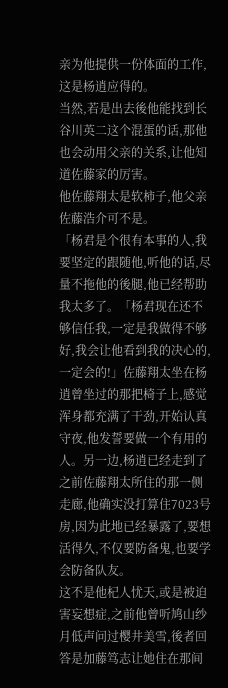亲为他提供一份体面的工作,这是杨逍应得的。
当然,若是出去後他能找到长谷川英二这个混蛋的话,那他也会动用父亲的关系,让他知道佐藤家的厉害。
他佐藤翔太是软柿子,他父亲佐藤浩介可不是。
「杨君是个很有本事的人,我要坚定的跟随他,听他的话,尽量不拖他的後腿,他已经帮助我太多了。「杨君现在还不够信任我,一定是我做得不够好,我会让他看到我的决心的,一定会的!」佐藤翔太坐在杨逍曾坐过的那把椅子上,感觉浑身都充满了干劲,开始认真守夜,他发誓要做一个有用的人。另一边,杨逍已经走到了之前佐藤翔太所住的那一侧走廊,他确实没打算住7023号房,因为此地已经暴露了,要想活得久,不仅要防备鬼,也要学会防备队友。
这不是他杞人忧天,或是被迫害妄想症,之前他曾听鸠山纱月低声问过樱井美雪,後者回答是加藤笃志让她住在那间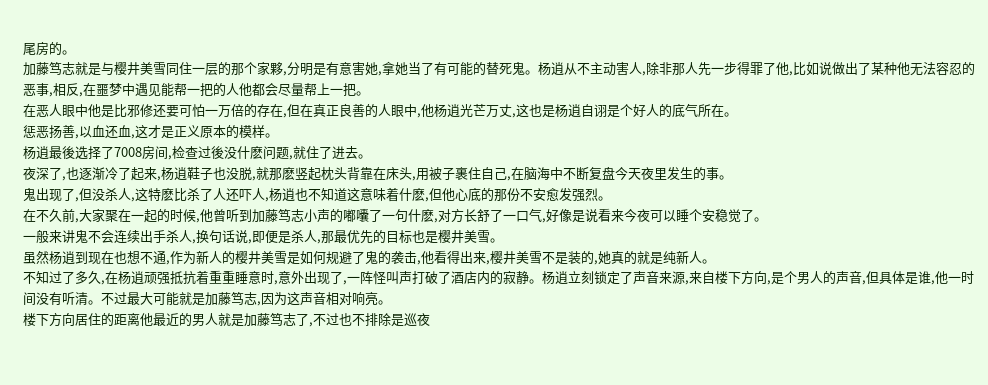尾房的。
加藤笃志就是与樱井美雪同住一层的那个家夥,分明是有意害她,拿她当了有可能的替死鬼。杨逍从不主动害人,除非那人先一步得罪了他,比如说做出了某种他无法容忍的恶事,相反,在噩梦中遇见能帮一把的人他都会尽量帮上一把。
在恶人眼中他是比邪修还要可怕一万倍的存在,但在真正良善的人眼中,他杨逍光芒万丈,这也是杨逍自诩是个好人的底气所在。
惩恶扬善,以血还血,这才是正义原本的模样。
杨逍最後选择了7008房间,检查过後没什麽问题,就住了进去。
夜深了,也逐渐冷了起来,杨逍鞋子也没脱,就那麽竖起枕头背靠在床头,用被子裹住自己,在脑海中不断复盘今天夜里发生的事。
鬼出现了,但没杀人,这特麽比杀了人还吓人,杨逍也不知道这意味着什麽,但他心底的那份不安愈发强烈。
在不久前,大家聚在一起的时候,他曾听到加藤笃志小声的嘟囔了一句什麽,对方长舒了一口气,好像是说看来今夜可以睡个安稳觉了。
一般来讲鬼不会连续出手杀人,换句话说,即便是杀人,那最优先的目标也是樱井美雪。
虽然杨逍到现在也想不通,作为新人的樱井美雪是如何规避了鬼的袭击,他看得出来,樱井美雪不是装的,她真的就是纯新人。
不知过了多久,在杨逍顽强抵抗着重重睡意时,意外出现了,一阵怪叫声打破了酒店内的寂静。杨逍立刻锁定了声音来源,来自楼下方向,是个男人的声音,但具体是谁,他一时间没有听清。不过最大可能就是加藤笃志,因为这声音相对响亮。
楼下方向居住的距离他最近的男人就是加藤笃志了,不过也不排除是巡夜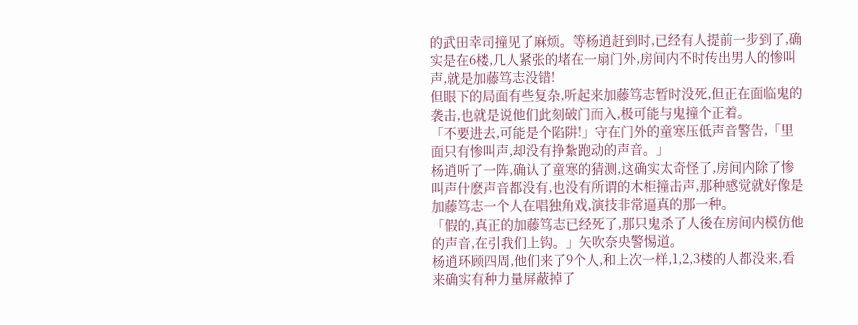的武田幸司撞见了麻烦。等杨逍赶到时,已经有人提前一步到了,确实是在6楼,几人紧张的堵在一扇门外,房间内不时传出男人的惨叫声,就是加藤笃志没错!
但眼下的局面有些复杂,听起来加藤笃志暂时没死,但正在面临鬼的袭击,也就是说他们此刻破门而入,极可能与鬼撞个正着。
「不要进去,可能是个陷阱!」守在门外的童寒压低声音警告,「里面只有惨叫声,却没有挣紮跑动的声音。」
杨逍听了一阵,确认了童寒的猜测,这确实太奇怪了,房间内除了惨叫声什麽声音都没有,也没有所谓的木柜撞击声,那种感觉就好像是加藤笃志一个人在唱独角戏,演技非常逼真的那一种。
「假的,真正的加藤笃志已经死了,那只鬼杀了人後在房间内模仿他的声音,在引我们上钩。」矢吹奈央警惕道。
杨逍环顾四周,他们来了9个人,和上次一样,1,2,3楼的人都没来,看来确实有种力量屏蔽掉了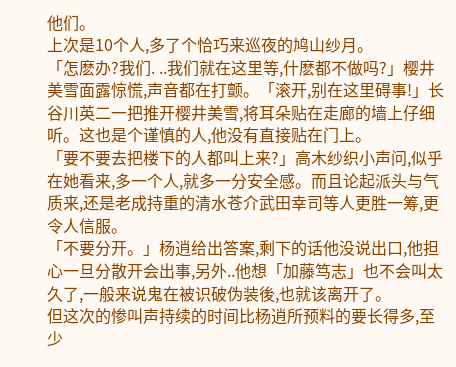他们。
上次是10个人,多了个恰巧来巡夜的鸠山纱月。
「怎麽办?我们. ..我们就在这里等,什麽都不做吗?」樱井美雪面露惊慌,声音都在打颤。「滚开,别在这里碍事!」长谷川英二一把推开樱井美雪,将耳朵贴在走廊的墙上仔细听。这也是个谨慎的人,他没有直接贴在门上。
「要不要去把楼下的人都叫上来?」高木纱织小声问,似乎在她看来,多一个人,就多一分安全感。而且论起派头与气质来,还是老成持重的清水苍介武田幸司等人更胜一筹,更令人信服。
「不要分开。」杨逍给出答案,剩下的话他没说出口,他担心一旦分散开会出事,另外..他想「加藤笃志」也不会叫太久了,一般来说鬼在被识破伪装後,也就该离开了。
但这次的惨叫声持续的时间比杨逍所预料的要长得多,至少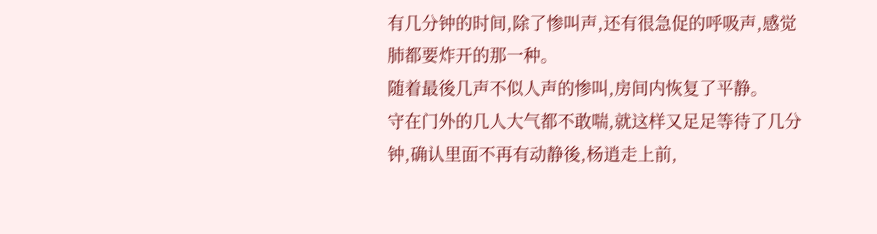有几分钟的时间,除了惨叫声,还有很急促的呼吸声,感觉肺都要炸开的那一种。
随着最後几声不似人声的惨叫,房间内恢复了平静。
守在门外的几人大气都不敢喘,就这样又足足等待了几分钟,确认里面不再有动静後,杨逍走上前,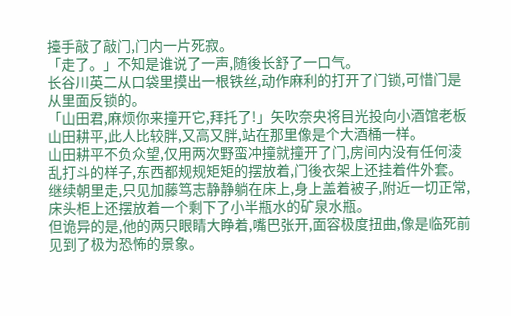擡手敲了敲门,门内一片死寂。
「走了。」不知是谁说了一声,随後长舒了一口气。
长谷川英二从口袋里摸出一根铁丝,动作麻利的打开了门锁,可惜门是从里面反锁的。
「山田君,麻烦你来撞开它,拜托了!」矢吹奈央将目光投向小酒馆老板山田耕平,此人比较胖,又高又胖,站在那里像是个大酒桶一样。
山田耕平不负众望,仅用两次野蛮冲撞就撞开了门,房间内没有任何淩乱打斗的样子,东西都规规矩矩的摆放着,门後衣架上还挂着件外套。
继续朝里走,只见加藤笃志静静躺在床上,身上盖着被子,附近一切正常,床头柜上还摆放着一个剩下了小半瓶水的矿泉水瓶。
但诡异的是,他的两只眼睛大睁着,嘴巴张开,面容极度扭曲,像是临死前见到了极为恐怖的景象。